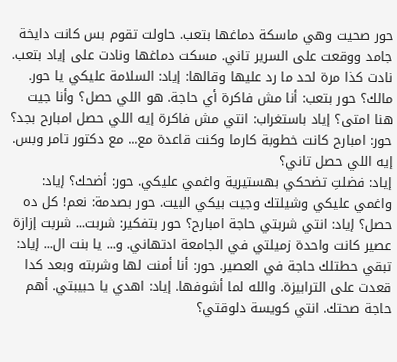حور صحيت وهي ماسكة دماغها بتعب. حاولت تقوم بس كانت دايخة جامد ووقعت على السرير تاني. مسكت دماغها ونادت على إياد بتعب. نادت كذا مرة لحد ما رد عليها وقالها: إياد: السلامة عليكي يا حور. مالك؟ حور بتعب: أنا مش فاكرة أي حاجة. هو اللي حصل؟ وأنا جيت هنا امتى؟ إياد باستغراب: انتي مش فاكرة إيه اللي حصل امبارح بجد؟ حور: امبارح كانت خطوبة كارما وكنت قاعدة مع... مع دكتور تامر وبس. إيه اللي حصل تاني؟
إياد: فضلتِ تضحكي بهستيرية واغمي عليكي. حور: أضحك؟ إياد: واغمي عليكي وشيلتك وجيت بيكي البيت. حور بصدمة: نعم! كل ده حصل؟ إياد: انتي شربتي حاجة امبارح؟ حور بتفكير: شربت... شربت إزازة عصير كانت واحدة زميلتي في الجامعة ادتهاني. و... يا بنت ال... إياد: تبقي حطتلك حاجة في العصير. حور: أنا أمنت لها وشربته وبعد كدا قعدت على الترابيزة. والله لما أشوفها. إياد: اهدي يا حبيبتي. أهم حاجة صحتك. انتي كويسة دلوقتي؟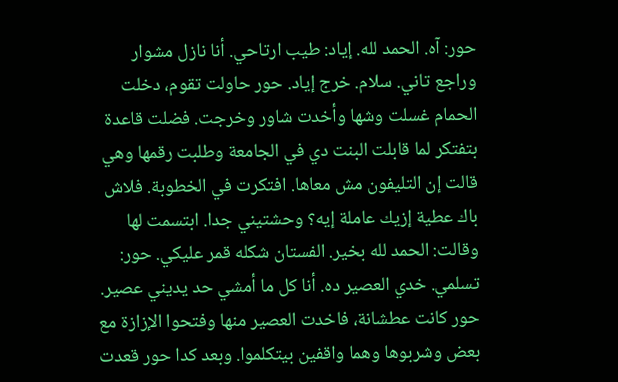حور: آه. الحمد لله. إياد: طيب ارتاحي. أنا نازل مشوار وراجع تاني. سلام. خرج إياد. حور حاولت تقوم، دخلت الحمام غسلت وشها وأخدت شاور وخرجت. فضلت قاعدة بتفتكر لما قابلت البنت دي في الجامعة وطلبت رقمها وهي قالت إن التليفون مش معاها. افتكرت في الخطوبة. فلاش باك عطية إزيك عاملة إيه؟ وحشتيني جدا. ابتسمت لها وقالت: الحمد لله بخير. الفستان شكله قمر عليكي. حور: تسلمي. خدي العصير ده. أنا كل ما أمشي حد يديني عصير.
حور كانت عطشانة، فاخدت العصير منها وفتحوا الإزازة مع بعض وشربوها وهما واقفين بيتكلموا. وبعد كدا حور قعدت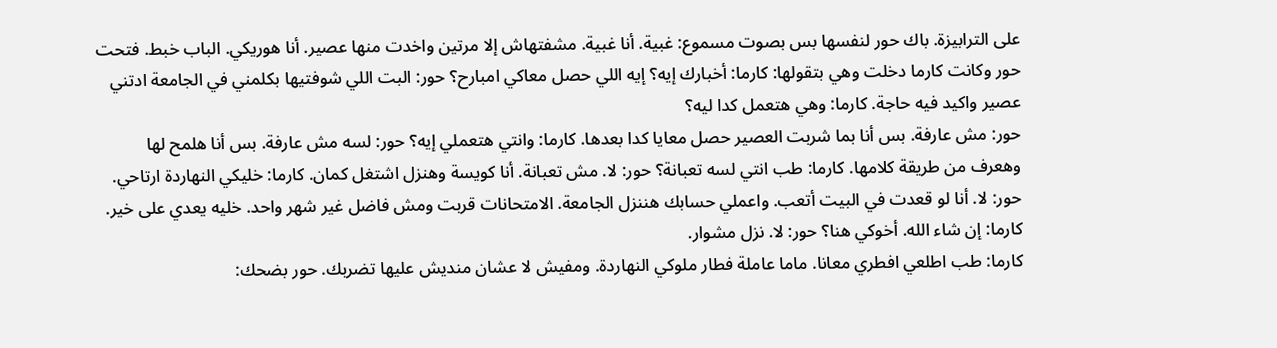على الترابيزة. باك حور لنفسها بس بصوت مسموع: غبية. أنا غبية. مشفتهاش إلا مرتين واخدت منها عصير. أنا هوريكي. الباب خبط. فتحت حور وكانت كارما دخلت وهي بتقولها: كارما: أخبارك إيه؟ إيه اللي حصل معاكي امبارح؟ حور: البت اللي شوفتيها بكلمني في الجامعة ادتني عصير واكيد فيه حاجة. كارما: وهي هتعمل كدا ليه؟
حور: مش عارفة. بس أنا بما شربت العصير حصل معايا كدا بعدها. كارما: وانتي هتعملي إيه؟ حور: لسه مش عارفة. بس أنا هلمح لها وهعرف من طريقة كلامها. كارما: طب انتي لسه تعبانة؟ حور: لا. مش تعبانة. أنا كويسة وهنزل اشتغل كمان. كارما: خليكي النهاردة ارتاحي. حور: لا. أنا لو قعدت في البيت أتعب. واعملي حسابك هننزل الجامعة. الامتحانات قربت ومش فاضل غير شهر واحد. خليه يعدي على خير. كارما: إن شاء الله. أخوكي هنا؟ حور: لا. نزل مشوار.
كارما: طب اطلعي افطري معانا. ماما عاملة فطار ملوكي النهاردة. ومفيش لا عشان منديش عليها تضربك. حور بضحك: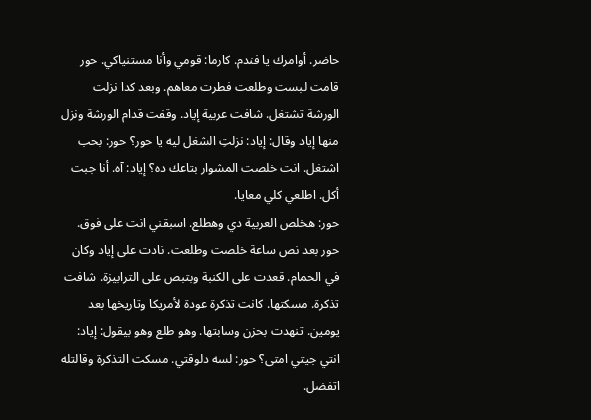حاضر. أوامرك يا فندم. كارما: قومي وأنا مستنياكي. حور قامت لبست وطلعت فطرت معاهم. وبعد كدا نزلت الورشة تشتغل. شافت عربية إياد. وقفت قدام الورشة ونزل منها إياد وقال: إياد: نزلتِ الشغل ليه يا حور؟ حور: بحب اشتغل. انت خلصت المشوار بتاعك ده؟ إياد: آه. أنا جبت أكل. اطلعي كلي معايا.
حور: هخلص العربية دي وهطلع. اسبقني انت على فوق. حور بعد نص ساعة خلصت وطلعت. نادت على إياد وكان في الحمام. قعدت على الكنبة وبتبص على الترابيزة. شافت تذكرة. مسكتها. كانت تذكرة عودة لأمريكا وتاريخها بعد يومين. تنهدت بحزن وسابتها. وهو طلع وهو بيقول: إياد: انتي جيتي امتى؟ حور: لسه دلوقتي. مسكت التذكرة وقالتله اتفضل.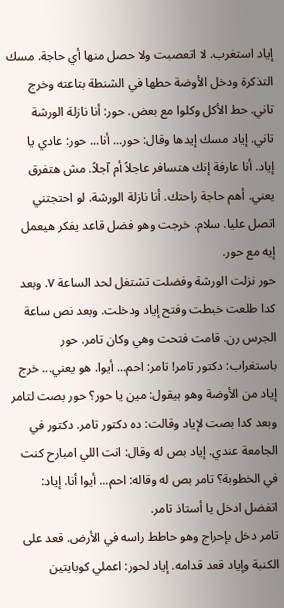إياد استغرب. لا اتعصبت ولا حصل منها أي حاجة. مسك التذكرة ودخل الأوضة حطها في الشنطة بتاعته وخرج تاني. حط الأكل وكلوا مع بعض. حور: أنا نازلة الورشة تاني. إياد مسك إيدها وقال: حور... أنا... حور: عادي يا إياد. أنا عارفة إنك هتسافر عاجلاً أم آجلاً. مش هتفرق يعني. أهم حاجة راحتك. أنا نازلة الورشة. لو احتجتني اتصل عليا. سلام. خرجت وهو فضل قاعد يفكر هيعمل إيه مع حور.
حور نزلت الورشة وفضلت تشتغل لحد الساعة ٧. وبعد كدا طلعت خبطت وفتح إياد ودخلت. وبعد نص ساعة الجرس رن. قامت فتحت وهي وكان تامر. حور باستغراب: دكتور تامر! تامر: احم... أيوا. هو يعني... خرج إياد من الأوضة وهو بيقول: مين يا حور؟ حور بصت لتامر وبعد كدا بصت لإياد وقالت: ده دكتور تامر. دكتور في الجامعة عندي. إياد بص له وقال: انت اللي امبارح كنت في الخطوبة؟ تامر بص له وقاله: احم... أيوا أنا. إياد: اتفضل ادخل يا أستاذ تامر.
تامر دخل بإحراج وهو حاطط راسه في الأرض. قعد على الكنبة وإياد قعد قدامه. إياد لحور: اعملي كوبايتين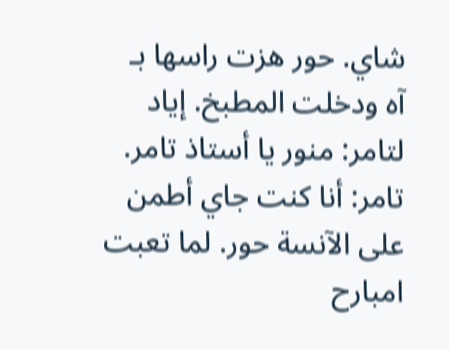شاي. حور هزت راسها بـ آه ودخلت المطبخ. إياد لتامر: منور يا أستاذ تامر. تامر: أنا كنت جاي أطمن على الآنسة حور. لما تعبت امبارح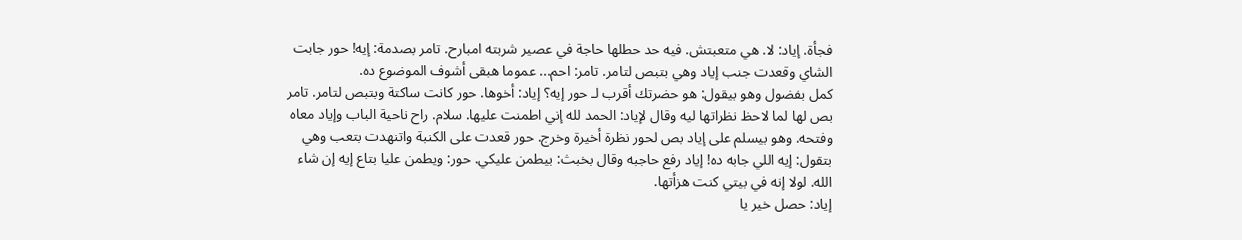فجأة. إياد: لا. هي متعبتش. فيه حد حطلها حاجة في عصير شربته امبارح. تامر بصدمة: إيه! حور جابت الشاي وقعدت جنب إياد وهي بتبص لتامر. تامر: احم... عموما هبقى أشوف الموضوع ده.
كمل بفضول وهو بيقول: هو حضرتك أقرب لـ حور إيه؟ إياد: أخوها. حور كانت ساكتة وبتبص لتامر. تامر بص لها لما لاحظ نظراتها ليه وقال لإياد: الحمد لله إني اطمنت عليها. سلام. راح ناحية الباب وإياد معاه وفتحه. وهو بيسلم على إياد بص لحور نظرة أخيرة وخرج. حور قعدت على الكنبة واتنهدت بتعب وهي بتقول: إيه اللي جابه ده! إياد رفع حاجبه وقال بخبث: بيطمن عليكي. حور: ويطمن عليا بتاع إيه إن شاء الله. لولا إنه في بيتي كنت هزأتها.
إياد: حصل خير يا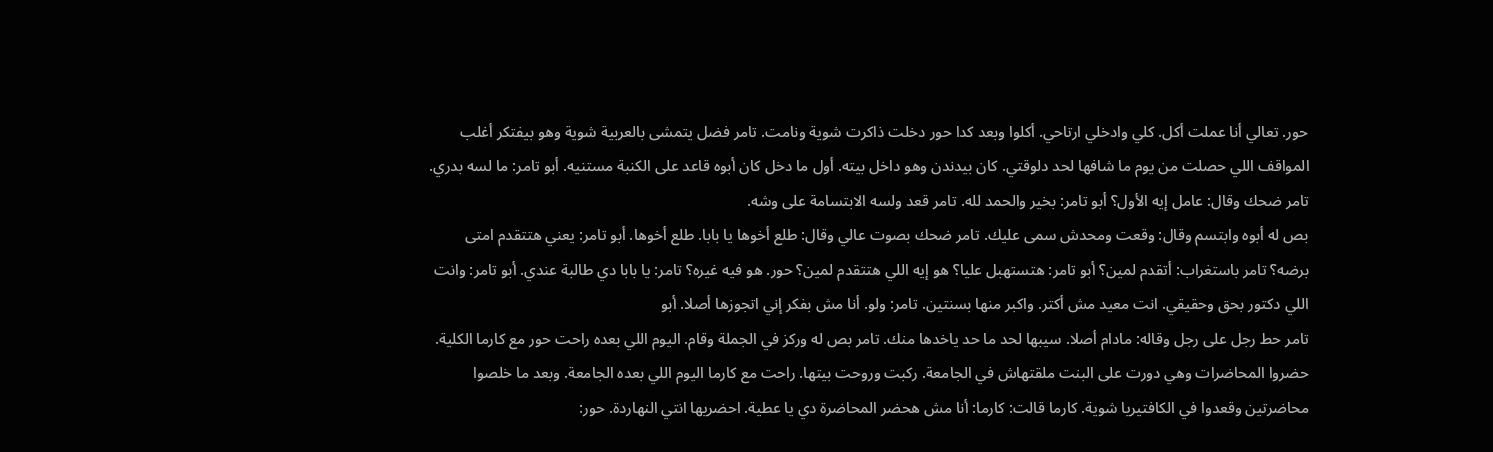حور. تعالي أنا عملت أكل. كلي وادخلي ارتاحي. أكلوا وبعد كدا حور دخلت ذاكرت شوية ونامت. تامر فضل يتمشى بالعربية شوية وهو بيفتكر أغلب المواقف اللي حصلت من يوم ما شافها لحد دلوقتي. كان بيدندن وهو داخل بيته. أول ما دخل كان أبوه قاعد على الكنبة مستنيه. أبو تامر: ما لسه بدري. تامر ضحك وقال: عامل إيه الأول؟ أبو تامر: بخير والحمد لله. تامر قعد ولسه الابتسامة على وشه.
بص له أبوه وابتسم وقال: وقعت ومحدش سمى عليك. تامر ضحك بصوت عالي وقال: طلع أخوها يا بابا. طلع أخوها. أبو تامر: يعني هتتقدم امتى برضه؟ تامر باستغراب: أتقدم لمين؟ أبو تامر: هتستهبل عليا؟ هو إيه اللي هتتقدم لمين؟ حور. هو فيه غيره؟ تامر: يا بابا دي طالبة عندي. أبو تامر: وانت اللي دكتور بحق وحقيقي. انت معيد مش أكتر. واكبر منها بسنتين. تامر: ولو. أنا مش بفكر إني اتجوزها أصلا. أبو
تامر حط رجل على رجل وقاله: مادام أصلا. سيبها لحد ما حد ياخدها منك. تامر بص له وركز في الجملة وقام. اليوم اللي بعده راحت حور مع كارما الكلية. حضروا المحاضرات وهي دورت على البنت ملقتهاش في الجامعة. ركبت وروحت بيتها. راحت مع كارما اليوم اللي بعده الجامعة. وبعد ما خلصوا محاضرتين وقعدوا في الكافتيريا شوية. كارما قالت: كارما: أنا مش هحضر المحاضرة دي يا عطية. احضريها انتي النهاردة. حور: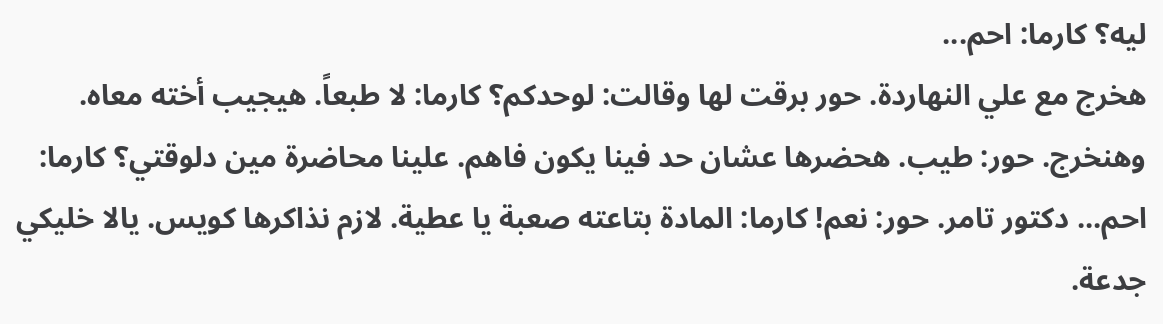ليه؟ كارما: احم...
هخرج مع علي النهاردة. حور برقت لها وقالت: لوحدكم؟ كارما: لا طبعاً. هيجيب أخته معاه. وهنخرج. حور: طيب. هحضرها عشان حد فينا يكون فاهم. علينا محاضرة مين دلوقتي؟ كارما: احم... دكتور تامر. حور: نعم! كارما: المادة بتاعته صعبة يا عطية. لازم نذاكرها كويس. يالا خليكي جدعة.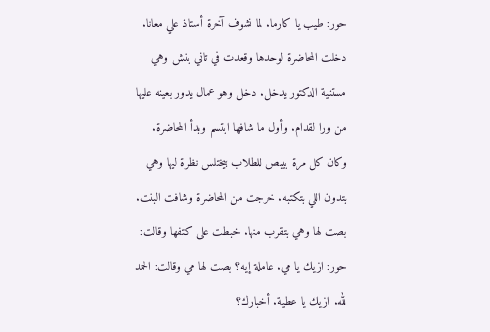حور: طيب يا كارما. لما نشوف آخرة أستاذ علي معانا.
دخلت المحاضرة لوحدها وقعدت في تاني بنش وهي مستنية الدكتور يدخل. دخل وهو عمال يدور بعينه عليها من ورا لقدام. وأول ما شافها ابتسم وبدأ المحاضرة. وكان كل مرة بيبص للطلاب بيختلس نظرة ليها وهي بتدون اللي بتكتبه. خرجت من المحاضرة وشافت البنت. بصت لها وهي بتقرب منها. خبطت على كتفها وقالت: حور: ازيك يا مي. عاملة إيه؟ بصت لها مي وقالت: الحمد لله. ازيك يا عطية. أخبارك؟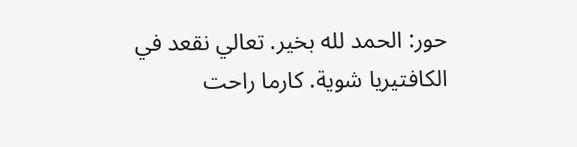حور: الحمد لله بخير. تعالي نقعد في الكافتيريا شوية. كارما راحت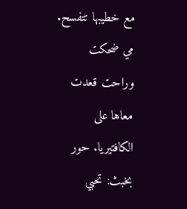مع خطيبها تتفسح. مي ضحكت وراحت قعدت معاها على الكافتيريا. حور بخبث: تحبي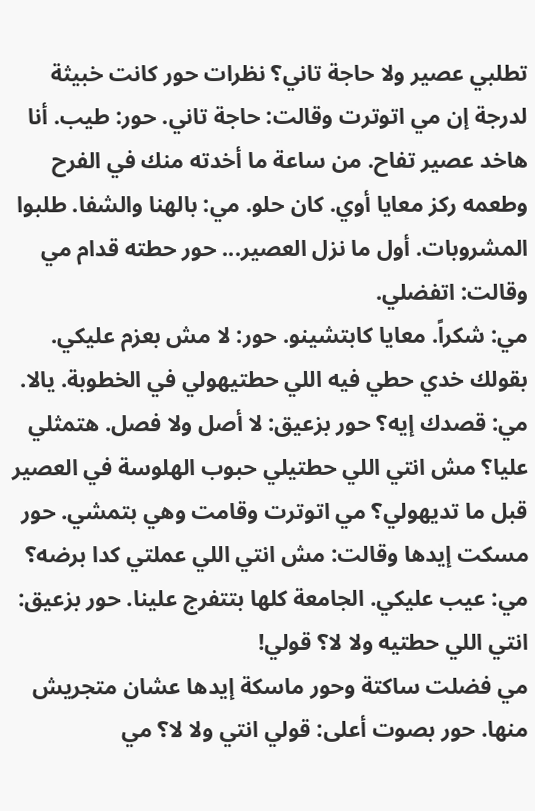تطلبي عصير ولا حاجة تاني؟ نظرات حور كانت خبيثة لدرجة إن مي اتوترت وقالت: حاجة تاني. حور: طيب. أنا هاخد عصير تفاح. من ساعة ما أخدته منك في الفرح وطعمه ركز معايا أوي. كان حلو. مي: بالهنا والشفا. طلبوا المشروبات. أول ما نزل العصير... حور حطته قدام مي وقالت: اتفضلي.
مي: شكراً. معايا كابتشينو. حور: لا مش بعزم عليكي. بقولك خدي حطي فيه اللي حطتيهولي في الخطوبة. يالا. مي: قصدك إيه؟ حور بزعيق: لا أصل ولا فصل. هتمثلي عليا؟ مش انتي اللي حطتيلي حبوب الهلوسة في العصير قبل ما تديهولي؟ مي اتوترت وقامت وهي بتمشي. حور مسكت إيدها وقالت: مش انتي اللي عملتي كدا برضه؟ مي: عيب عليكي. الجامعة كلها بتتفرج علينا. حور بزعيق: انتي اللي حطتيه ولا لا؟ قولي!
مي فضلت ساكتة وحور ماسكة إيدها عشان متجريش منها. حور بصوت أعلى: قولي انتي ولا لا؟ مي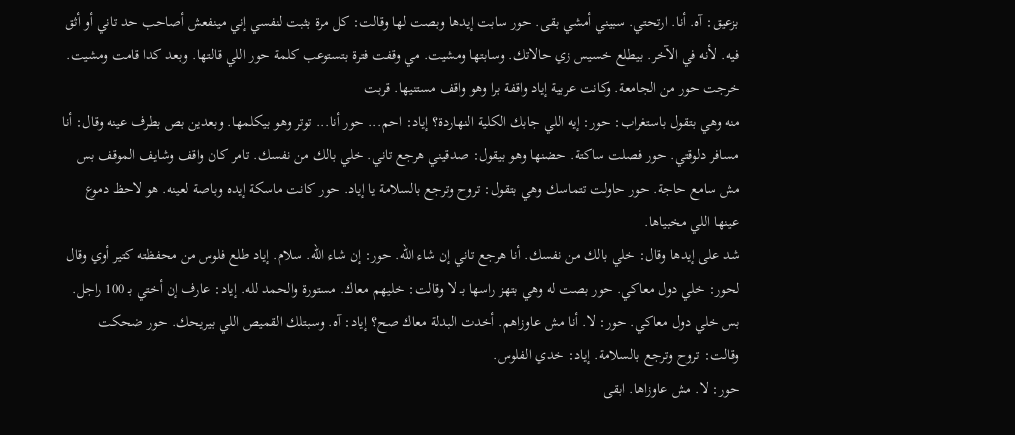بزعيق: آه. أنا. ارتحتي. سبيني أمشي بقى. حور سابت إيدها وبصت لها وقالت: كل مرة بثبت لنفسي إني مينفعش أصاحب حد تاني أو أثق فيه. لأنه في الآخر. بيطلع خسيس زي حالاتك. وسابتها ومشيت. مي وقفت فترة بتستوعب كلمة حور اللي قالتها. وبعد كدا قامت ومشيت. خرجت حور من الجامعة. وكانت عربية إياد واقفة برا وهو واقف مستنيها. قربت
منه وهي بتقول باستغراب: حور: إيه اللي جابك الكلية النهاردة؟ إياد: احم... حور أنا... توتر وهو بيكلمها. وبعدين بص بطرف عينه وقال: أنا مسافر دلوقتي. حور فصلت ساكتة. حضنها وهو بيقول: صدقيني هرجع تاني. خلي بالك من نفسك. تامر كان واقف وشايف الموقف بس مش سامع حاجة. حور حاولت تتماسك وهي بتقول: تروح وترجع بالسلامة يا إياد. حور كانت ماسكة إيده وباصة لعينه. هو لاحظ دموع عينها اللي مخبياها.
شد على إيدها وقال: خلي بالك من نفسك. أنا هرجع تاني إن شاء الله. حور: إن شاء الله. سلام. إياد طلع فلوس من محفظته كتير أوي وقال لحور: خلي دول معاكي. حور بصت له وهي بتهز راسها بـ لا وقالت: خليهم معاك. مستورة والحمد لله. إياد: عارف إن أختي بـ 100 راجل. بس خلي دول معاكي. حور: لا. أنا مش عاوزاهم. أخدت البدلة معاك صح؟ إياد: آه. وسبتلك القميص اللي بيريحك. حور ضحكت وقالت: تروح وترجع بالسلامة. إياد: خدي الفلوس.
حور: لا. مش عاوزاها. ابقى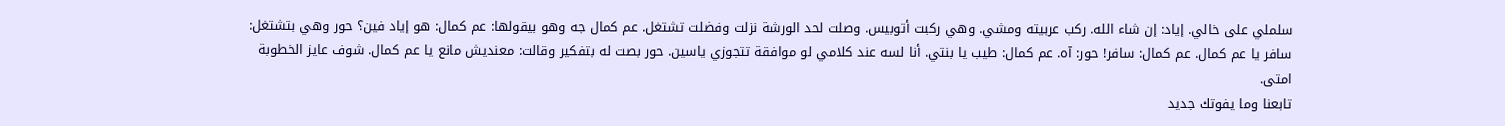سلملي على خالي. إياد: إن شاء الله. ركب عربيته ومشي. وهي ركبت أتوبيس. وصلت لحد الورشة نزلت وفضلت تشتغل. عم كمال جه وهو بيقولها: عم كمال: هو إياد فين؟ حور وهي بتشتغل: سافر يا عم كمال. عم كمال: سافر! حور: آه. عم كمال: طيب يا بنتي. أنا لسه عند كلامي لو موافقة تتجوزي ياسين. حور بصت له بتفكير وقالت: معنديش مانع يا عم كمال. شوف عايز الخطوبة امتى.
تابعنا وما يفوتك جديد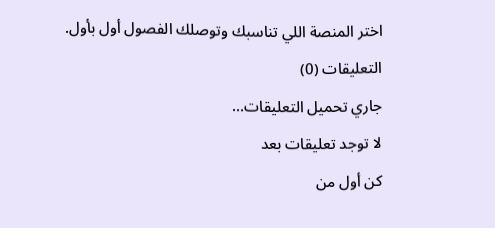اختر المنصة اللي تناسبك وتوصلك الفصول أول بأول.
التعليقات (0)
جاري تحميل التعليقات...
لا توجد تعليقات بعد
كن أول من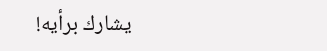يشارك برأيه!